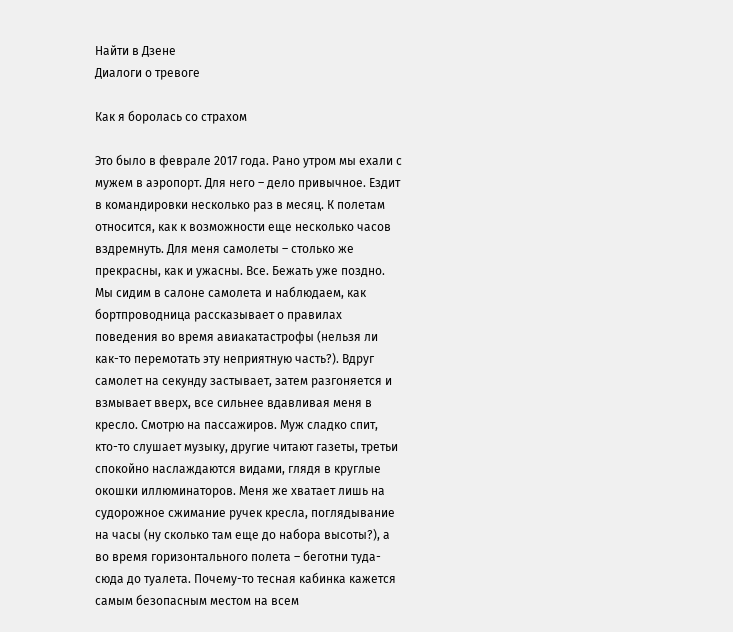Найти в Дзене
Диалоги о тревоге

Как я боролась со страхом

Это было в феврале 2017 года. Рано утром мы ехали с мужем в аэропорт. Для него – дело привычное. Ездит в командировки несколько раз в месяц. К полетам относится, как к возможности еще несколько часов вздремнуть. Для меня самолеты – столько же прекрасны, как и ужасны. Все. Бежать уже поздно. Мы сидим в салоне самолета и наблюдаем, как бортпроводница рассказывает о правилах поведения во время авиакатастрофы (нельзя ли как-то перемотать эту неприятную часть?). Вдруг самолет на секунду застывает, затем разгоняется и взмывает вверх, все сильнее вдавливая меня в кресло. Смотрю на пассажиров. Муж сладко спит, кто-то слушает музыку, другие читают газеты, третьи спокойно наслаждаются видами, глядя в круглые окошки иллюминаторов. Меня же хватает лишь на судорожное сжимание ручек кресла, поглядывание на часы (ну сколько там еще до набора высоты?), а во время горизонтального полета – беготни туда-сюда до туалета. Почему-то тесная кабинка кажется самым безопасным местом на всем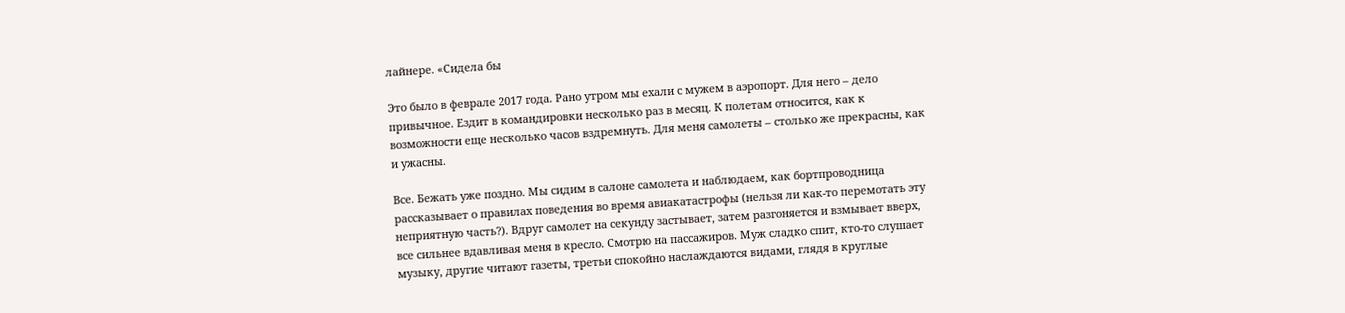лайнере. «Сидела бы

Это было в феврале 2017 года. Рано утром мы ехали с мужем в аэропорт. Для него – дело привычное. Ездит в командировки несколько раз в месяц. К полетам относится, как к возможности еще несколько часов вздремнуть. Для меня самолеты – столько же прекрасны, как и ужасны.

Все. Бежать уже поздно. Мы сидим в салоне самолета и наблюдаем, как бортпроводница рассказывает о правилах поведения во время авиакатастрофы (нельзя ли как-то перемотать эту неприятную часть?). Вдруг самолет на секунду застывает, затем разгоняется и взмывает вверх, все сильнее вдавливая меня в кресло. Смотрю на пассажиров. Муж сладко спит, кто-то слушает музыку, другие читают газеты, третьи спокойно наслаждаются видами, глядя в круглые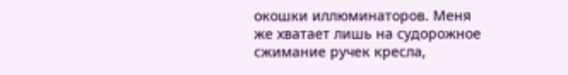окошки иллюминаторов. Меня же хватает лишь на судорожное сжимание ручек кресла,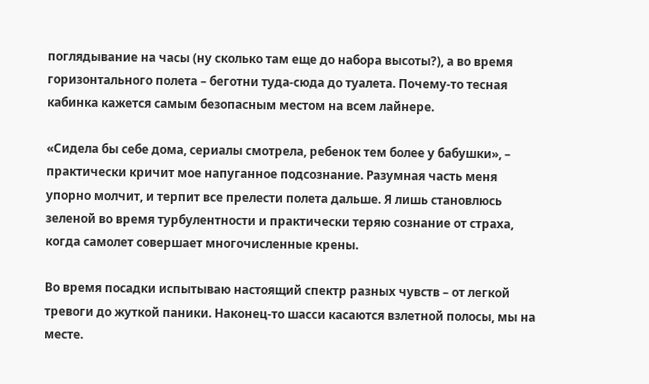поглядывание на часы (ну сколько там еще до набора высоты?), а во время горизонтального полета – беготни туда-сюда до туалета. Почему-то тесная кабинка кажется самым безопасным местом на всем лайнере.

«Сидела бы себе дома, сериалы смотрела, ребенок тем более у бабушки», – практически кричит мое напуганное подсознание. Разумная часть меня упорно молчит, и терпит все прелести полета дальше. Я лишь становлюсь зеленой во время турбулентности и практически теряю сознание от страха, когда самолет совершает многочисленные крены.

Во время посадки испытываю настоящий спектр разных чувств – от легкой тревоги до жуткой паники. Наконец-то шасси касаются взлетной полосы, мы на месте.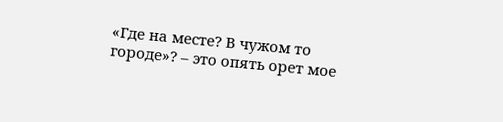«Где на месте? В чужом то городе»? – это опять орет мое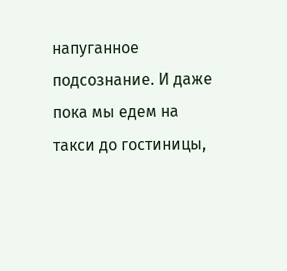напуганное подсознание. И даже пока мы едем на такси до гостиницы,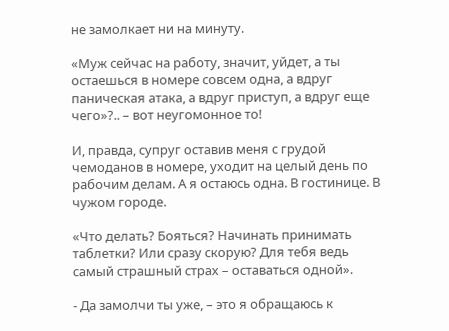не замолкает ни на минуту.

«Муж сейчас на работу, значит, уйдет, а ты остаешься в номере совсем одна, а вдруг паническая атака, а вдруг приступ, а вдруг еще чего»?.. – вот неугомонное то!

И, правда, супруг оставив меня с грудой чемоданов в номере, уходит на целый день по рабочим делам. А я остаюсь одна. В гостинице. В чужом городе.

«Что делать? Бояться? Начинать принимать таблетки? Или сразу скорую? Для тебя ведь самый страшный страх – оставаться одной».

- Да замолчи ты уже, – это я обращаюсь к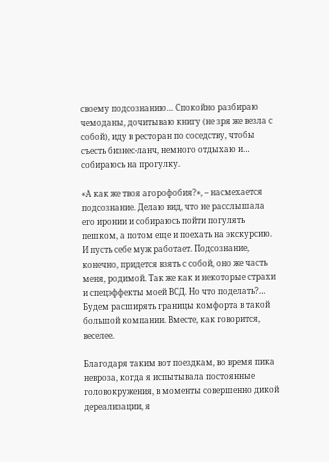своему подсознанию… Спокойно разбираю чемоданы, дочитываю книгу (не зря же везла с собой), иду в ресторан по соседству, чтобы съесть бизнес-ланч, немного отдыхаю и… собираюсь на прогулку.

«А как же твоя агорофобия?», – насмехается подсознание. Делаю вид, что не расслышала его иронии и собираюсь пойти погулять пешком, а потом еще и поехать на экскурсию. И пусть себе муж работает. Подсознание, конечно, придется взять с собой, оно же часть меня, родимой. Так же как и некоторые страхи и спецэффекты моей ВСД. Но что поделать?… Будем расширять границы комфорта в такой большой компании. Вместе, как говорится, веселее.

Благодаря таким вот поездкам, во время пика невроза, когда я испытывала постоянные головокружения, в моменты совершенно дикой дереализации, я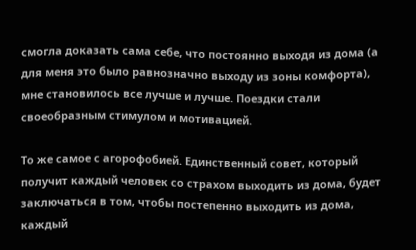смогла доказать сама себе, что постоянно выходя из дома (а для меня это было равнозначно выходу из зоны комфорта), мне становилось все лучше и лучше. Поездки стали своеобразным стимулом и мотивацией.

То же самое с агорофобией. Единственный совет, который получит каждый человек со страхом выходить из дома, будет заключаться в том, чтобы постепенно выходить из дома, каждый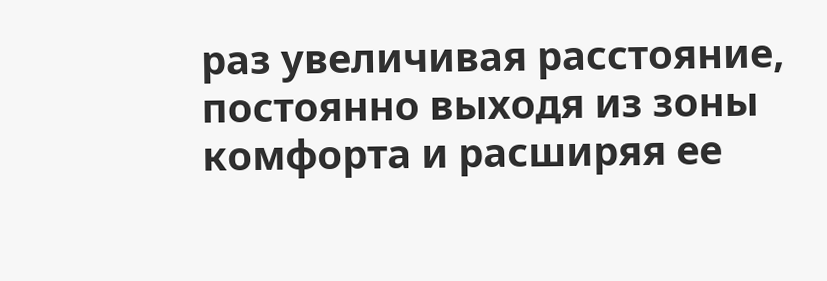раз увеличивая расстояние, постоянно выходя из зоны комфорта и расширяя ее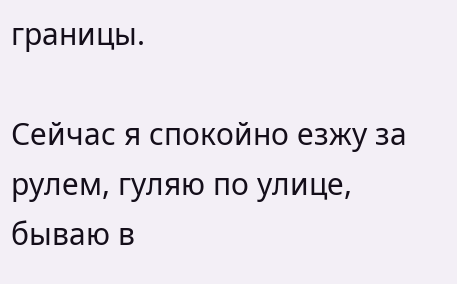границы.

Сейчас я спокойно езжу за рулем, гуляю по улице, бываю в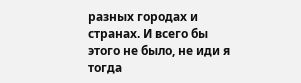разных городах и странах. И всего бы этого не было, не иди я тогда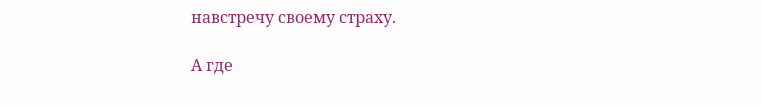навстречу своему страху.

А где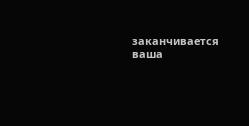заканчивается ваша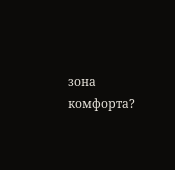зона комфорта?